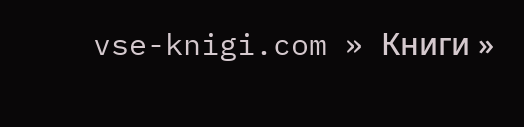vse-knigi.com » Книги »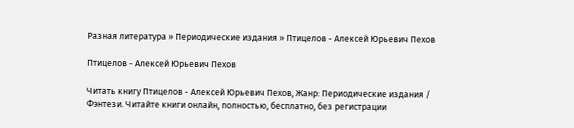Разная литература » Периодические издания » Птицелов - Алексей Юрьевич Пехов

Птицелов - Алексей Юрьевич Пехов

Читать книгу Птицелов - Алексей Юрьевич Пехов, Жанр: Периодические издания / Фэнтези. Читайте книги онлайн, полностью, бесплатно, без регистрации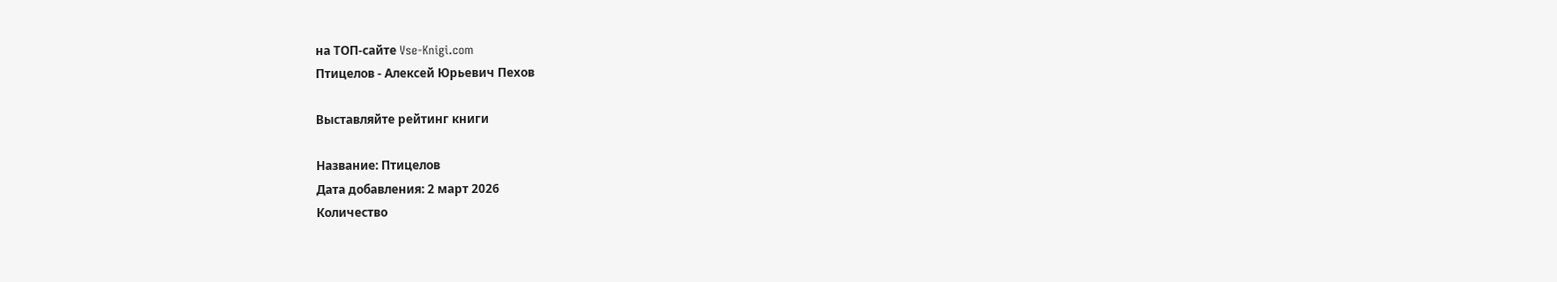на ТОП-сайте Vse-Knigi.com
Птицелов - Алексей Юрьевич Пехов

Выставляйте рейтинг книги

Название: Птицелов
Дата добавления: 2 март 2026
Количество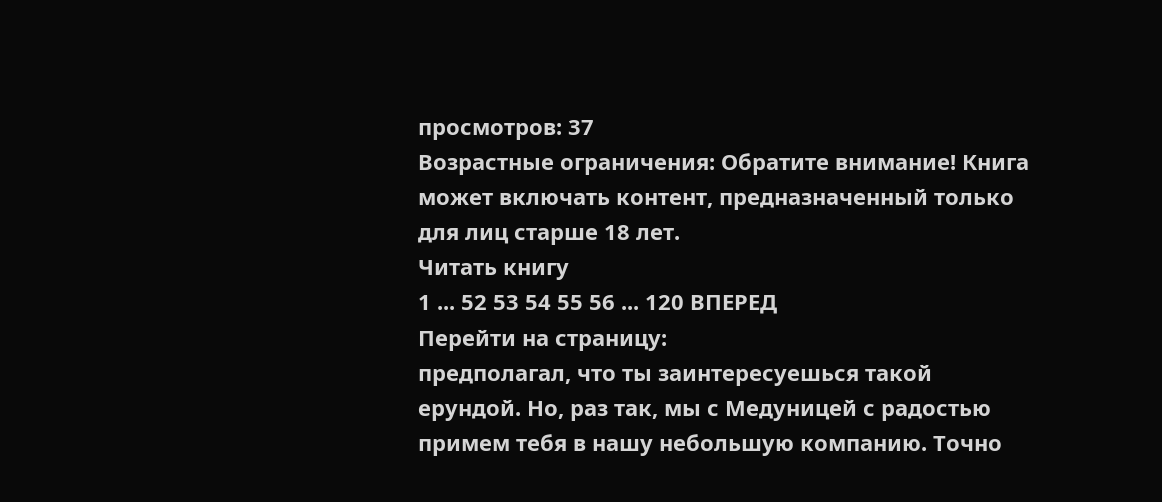просмотров: 37
Возрастные ограничения: Обратите внимание! Книга может включать контент, предназначенный только для лиц старше 18 лет.
Читать книгу
1 ... 52 53 54 55 56 ... 120 ВПЕРЕД
Перейти на страницу:
предполагал, что ты заинтересуешься такой ерундой. Но, раз так, мы с Медуницей с радостью примем тебя в нашу небольшую компанию. Точно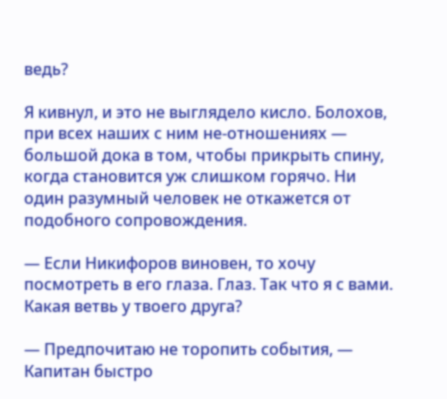ведь?

Я кивнул, и это не выглядело кисло. Болохов, при всех наших с ним не-отношениях — большой дока в том, чтобы прикрыть спину, когда становится уж слишком горячо. Ни один разумный человек не откажется от подобного сопровождения.

— Если Никифоров виновен, то хочу посмотреть в его глаза. Глаз. Так что я с вами. Какая ветвь у твоего друга?

— Предпочитаю не торопить события, — Капитан быстро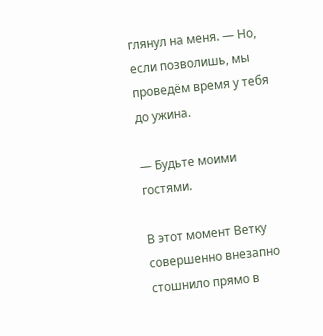глянул на меня. — Но, если позволишь, мы проведём время у тебя до ужина.

— Будьте моими гостями.

В этот момент Ветку совершенно внезапно стошнило прямо в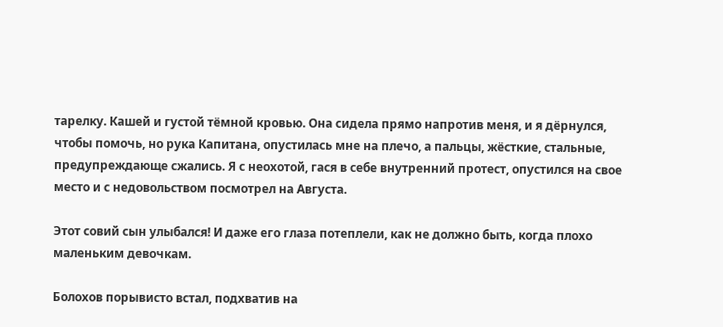тарелку. Кашей и густой тёмной кровью. Она сидела прямо напротив меня, и я дёрнулся, чтобы помочь, но рука Капитана, опустилась мне на плечо, а пальцы, жёсткие, стальные, предупреждающе сжались. Я с неохотой, гася в себе внутренний протест, опустился на свое место и с недовольством посмотрел на Августа.

Этот совий сын улыбался! И даже его глаза потеплели, как не должно быть, когда плохо маленьким девочкам.

Болохов порывисто встал, подхватив на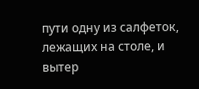пути одну из салфеток, лежащих на столе, и вытер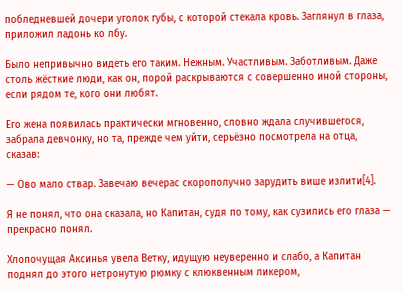побледневшей дочери уголок губы, с которой стекала кровь. Заглянул в глаза, приложил ладонь ко лбу.

Было непривычно видеть его таким. Нежным. Участливым. Заботливым. Даже столь жёсткие люди, как он, порой раскрываются с совершенно иной стороны, если рядом те, кого они любят.

Его жена появилась практически мгновенно, словно ждала случившегося, забрала девчонку, но та, прежде чем уйти, серьёзно посмотрела на отца, сказав:

— Ово мало ствар. Завечаю вечерас скорополучно зарудить више излити[4].

Я не понял, что она сказала, но Капитан, судя по тому, как сузились его глаза — прекрасно понял.

Хлопочущая Аксинья увела Ветку, идущую неуверенно и слабо, а Капитан поднял до этого нетронутую рюмку с клюквенным ликером,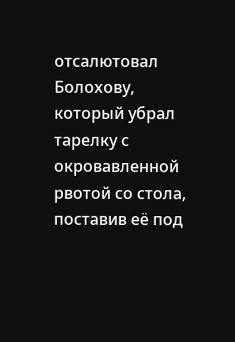отсалютовал Болохову, который убрал тарелку с окровавленной рвотой со стола, поставив её под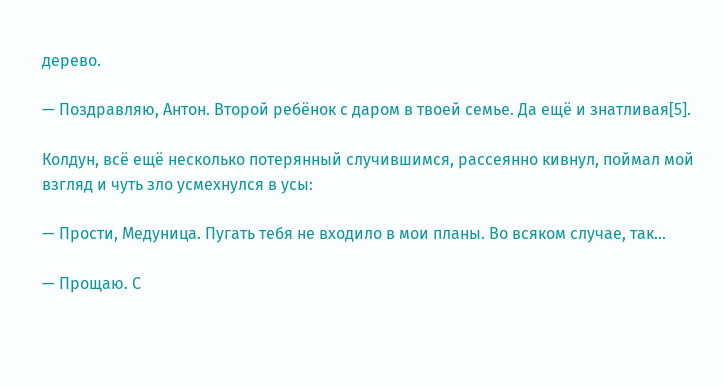дерево.

— Поздравляю, Антон. Второй ребёнок с даром в твоей семье. Да ещё и знатливая[5].

Колдун, всё ещё несколько потерянный случившимся, рассеянно кивнул, поймал мой взгляд и чуть зло усмехнулся в усы:

— Прости, Медуница. Пугать тебя не входило в мои планы. Во всяком случае, так…

— Прощаю. С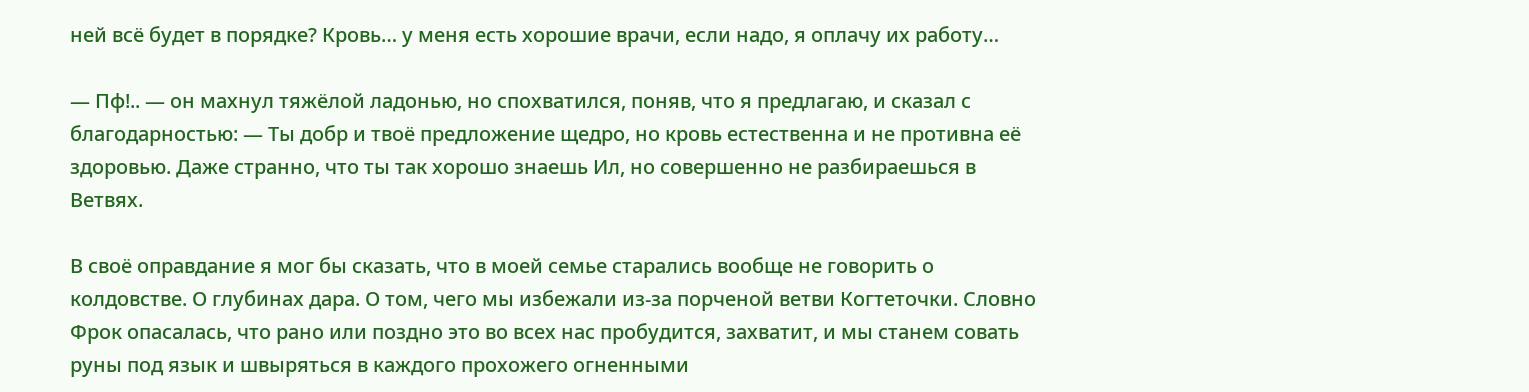ней всё будет в порядке? Кровь… у меня есть хорошие врачи, если надо, я оплачу их работу…

— Пф!.. — он махнул тяжёлой ладонью, но спохватился, поняв, что я предлагаю, и сказал с благодарностью: — Ты добр и твоё предложение щедро, но кровь естественна и не противна её здоровью. Даже странно, что ты так хорошо знаешь Ил, но совершенно не разбираешься в Ветвях.

В своё оправдание я мог бы сказать, что в моей семье старались вообще не говорить о колдовстве. О глубинах дара. О том, чего мы избежали из-за порченой ветви Когтеточки. Словно Фрок опасалась, что рано или поздно это во всех нас пробудится, захватит, и мы станем совать руны под язык и швыряться в каждого прохожего огненными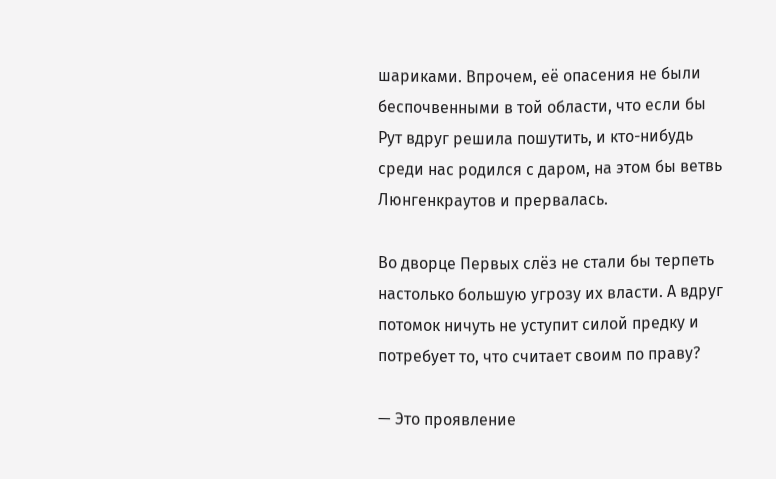шариками. Впрочем, её опасения не были беспочвенными в той области, что если бы Рут вдруг решила пошутить, и кто-нибудь среди нас родился с даром, на этом бы ветвь Люнгенкраутов и прервалась.

Во дворце Первых слёз не стали бы терпеть настолько большую угрозу их власти. А вдруг потомок ничуть не уступит силой предку и потребует то, что считает своим по праву?

— Это проявление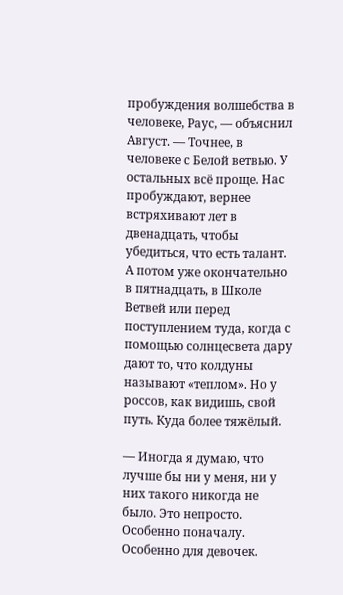пробуждения волшебства в человеке, Раус, — объяснил Август. — Точнее, в человеке с Белой ветвью. У остальных всё проще. Нас пробуждают, вернее встряхивают лет в двенадцать, чтобы убедиться, что есть талант. А потом уже окончательно в пятнадцать, в Школе Ветвей или перед поступлением туда, когда с помощью солнцесвета дару дают то, что колдуны называют «теплом». Но у россов, как видишь, свой путь. Куда более тяжёлый.

— Иногда я думаю, что лучше бы ни у меня, ни у них такого никогда не было. Это непросто. Особенно поначалу. Особенно для девочек.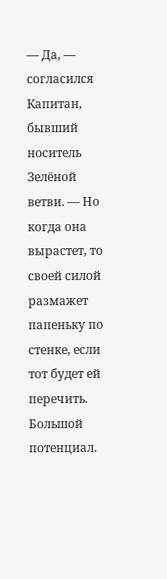— Да, — согласился Капитан, бывший носитель Зелёной ветви. — Но когда она вырастет, то своей силой размажет папеньку по стенке, если тот будет ей перечить. Большой потенциал.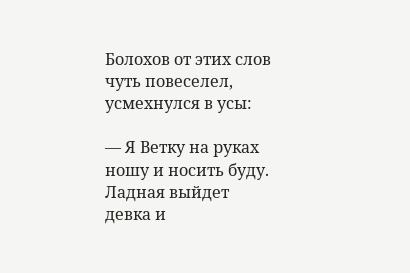Болохов от этих слов чуть повеселел, усмехнулся в усы:

— Я Ветку на руках ношу и носить буду. Ладная выйдет девка и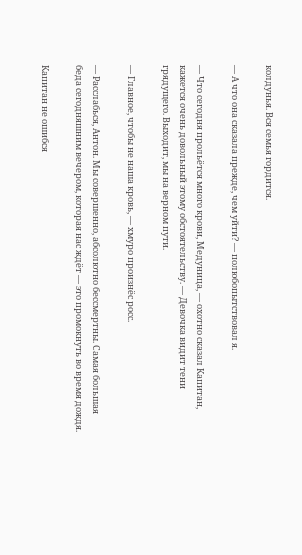колдунья. Вся семья гордится.

— А что она сказала прежде, чем уйти? — полюбопытствовал я.

— Что сегодня прольётся много крови, Медуница, — охотно сказал Капитан, кажется очень довольный этому обстоятельству. — Девочка видит тени грядущего. Выходит, мы на верном пути.

— Главное, чтобы не наша кровь, — хмуро произнёс росс.

— Расслабься, Антон. Мы совершенно, абсолютно бессмертны. Самая большая беда сегодняшним вечером, которая нас ждёт — это промокнуть во время дождя.

Капитан не ошибся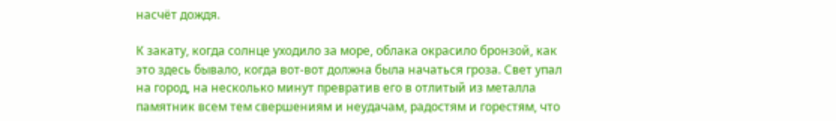насчёт дождя.

К закату, когда солнце уходило за море, облака окрасило бронзой, как это здесь бывало, когда вот-вот должна была начаться гроза. Свет упал на город, на несколько минут превратив его в отлитый из металла памятник всем тем свершениям и неудачам, радостям и горестям, что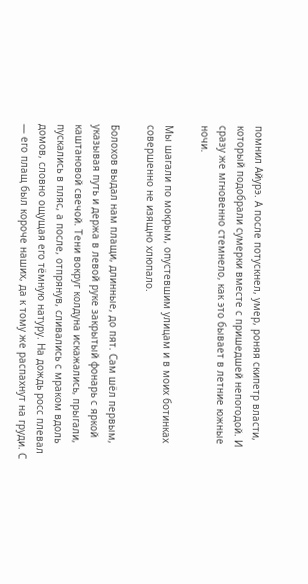помнил Айурэ. А после потускнел, умер, роняя скипетр власти, который подобрали сумерки вместе с пришедшей непогодой. И сразу же мгновенно стемнело, как это бывает в летние южные ночи.

Мы шагали по мокрым, опустевшим улицам и в моих ботинках совершенно не изящно хлюпало.

Болохов выдал нам плащи, длинные, до пят. Сам шёл первым, указывая путь и держа в левой руке закрытый фонарь с яркой каштановой свечой. Тени вокруг колдуна искажались, прыгали, пускались в пляс, а после, отпрянув, сливались с мраком вдоль домов, словно ощущая его тёмную натуру. На дождь росс плевал — его плащ был короче наших, да к тому же распахнут на груди. С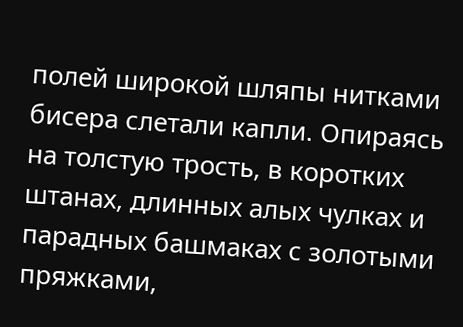полей широкой шляпы нитками бисера слетали капли. Опираясь на толстую трость, в коротких штанах, длинных алых чулках и парадных башмаках с золотыми пряжками,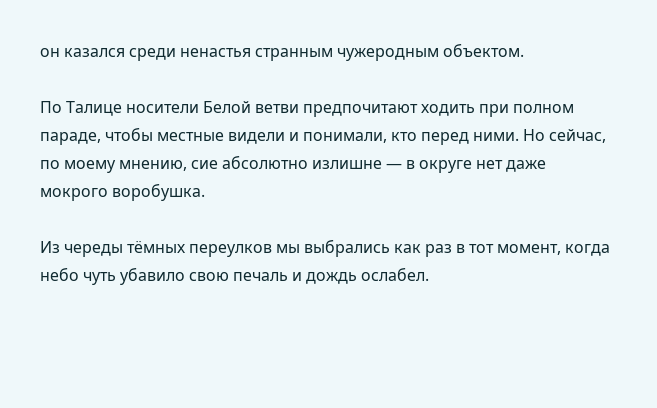он казался среди ненастья странным чужеродным объектом.

По Талице носители Белой ветви предпочитают ходить при полном параде, чтобы местные видели и понимали, кто перед ними. Но сейчас, по моему мнению, сие абсолютно излишне — в округе нет даже мокрого воробушка.

Из череды тёмных переулков мы выбрались как раз в тот момент, когда небо чуть убавило свою печаль и дождь ослабел.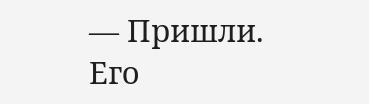— Пришли. Его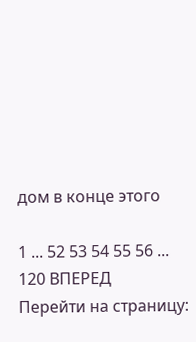дом в конце этого

1 ... 52 53 54 55 56 ... 120 ВПЕРЕД
Перейти на страницу: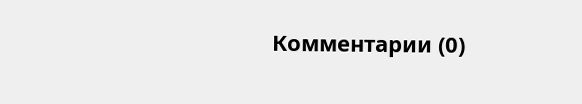Комментарии (0)